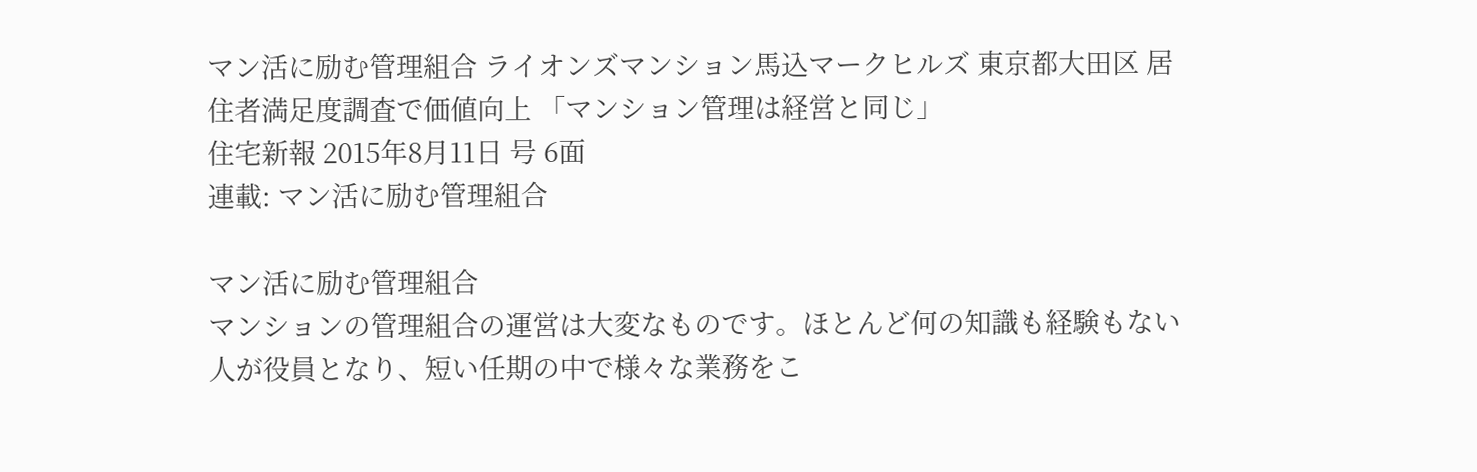マン活に励む管理組合 ライオンズマンション馬込マークヒルズ 東京都大田区 居住者満足度調査で価値向上 「マンション管理は経営と同じ」
住宅新報 2015年8月11日 号 6面
連載: マン活に励む管理組合

マン活に励む管理組合
マンションの管理組合の運営は大変なものです。ほとんど何の知識も経験もない人が役員となり、短い任期の中で様々な業務をこ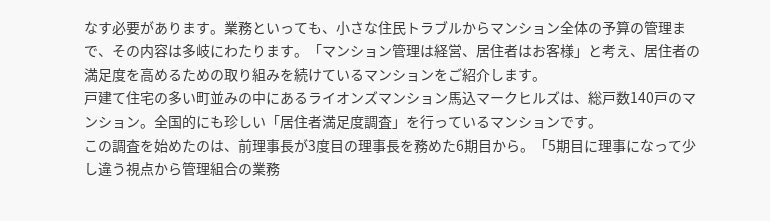なす必要があります。業務といっても、小さな住民トラブルからマンション全体の予算の管理まで、その内容は多岐にわたります。「マンション管理は経営、居住者はお客様」と考え、居住者の満足度を高めるための取り組みを続けているマンションをご紹介します。
戸建て住宅の多い町並みの中にあるライオンズマンション馬込マークヒルズは、総戸数140戸のマンション。全国的にも珍しい「居住者満足度調査」を行っているマンションです。
この調査を始めたのは、前理事長が3度目の理事長を務めた6期目から。「5期目に理事になって少し違う視点から管理組合の業務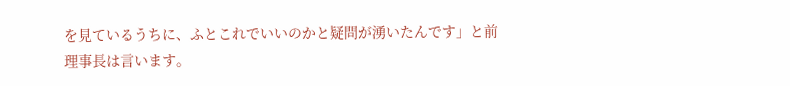を見ているうちに、ふとこれでいいのかと疑問が湧いたんです」と前理事長は言います。